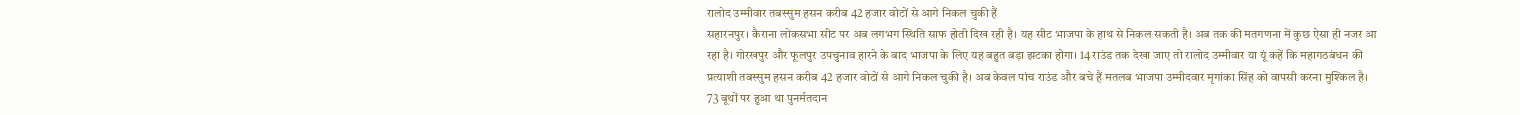रालोद उम्मीवार तबस्सुम हसन करीब 42 हजार वोटों से आगे निकल चुकी हैं
सहारनपुर। कैराना लोकसभा सीट पर अब लगभग स्थिति साफ होती दिख रही है। यह सीट भाजपा के हाथ से निकल सकती है। अब तक की मतगणना में कुछ ऐसा ही नजर आ रहा है। गोरखपुर और फूलपुर उपचुनाव हारने के बाद भाजपा के लिए यह बहुत बड़ा झटका होगा। 14 राउंड तक देखा जाए तो रालोद उम्मीवार या यूं कहें कि महागठबंधन की प्रत्याशी तबस्सुम हसन करीब 42 हजार वोटों से आगे निकल चुकी है। अब केवल पांच राउंड और बचे हैं मतलब भाजपा उम्मीदवार मृगांका सिंह को वापसी करना मुश्किल है।
73 बूथों पर हुआ था पुनर्मतदान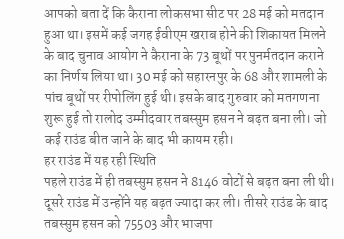आपको बता दें कि कैराना लोकसभा सीट पर 28 मई को मतदान हुआ था। इसमें कई जगह ईवीएम खराब होने की शिकायत मिलने के बाद चुनाव आयोग ने कैराना के 73 बूथों पर पुनर्मतदान कराने का निर्णय लिया था। 30 मई को सहारनपुर के 68 और शामली के पांच बूथों पर रीपोलिंग हुई थी। इसके बाद गुरुवार को मतगणना शुरू हुई तो रालोद उम्मीदवार तबस्सुम हसन ने बढ़त बना ली। जो कई राउंड बीत जाने के बाद भी कायम रही।
हर राउंड में यह रही स्थिति
पहले राउंड में ही तबस्सुम हसन ने 8146 वोटों से बढ़त बना ली थी। दूसरे राउंड में उन्होंने यह बढ़त ज्यादा कर ली। तीसरे राउंड के बाद तबस्सुम हसन को 75503 और भाजपा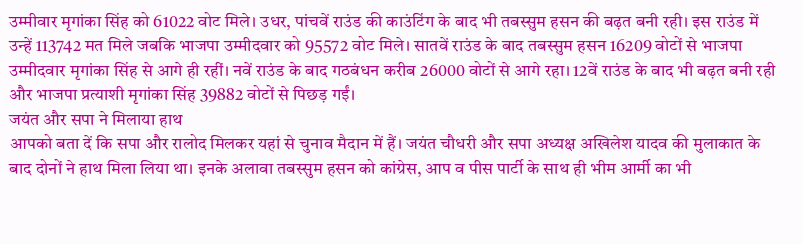उम्मीवार मृगांका सिंह को 61022 वोट मिले। उधर, पांचवें राउंड की काउंटिंग के बाद भी तबस्सुम हसन की बढ़त बनी रही। इस राउंड में उन्हें 113742 मत मिले जबकि भाजपा उम्मीदवार को 95572 वोट मिले। सातवें राउंड के बाद तबस्सुम हसन 16209 वोटों से भाजपा उम्मीदवार मृगांका सिंह से आगे ही रहीं। नवें राउंड के बाद गठबंधन करीब 26000 वोटों से आगे रहा। 12वें राउंड के बाद भी बढ़त बनी रही और भाजपा प्रत्याशी मृगांका सिंह 39882 वोटों से पिछड़ गईं।
जयंत और सपा ने मिलाया हाथ
आपको बता दें कि सपा और रालोद मिलकर यहां से चुनाव मैदान में हैं। जयंत चौधरी और सपा अध्यक्ष अखिलेश यादव की मुलाकात के बाद दोनों ने हाथ मिला लिया था। इनके अलावा तबस्सुम हसन को कांग्रेस, आप व पीस पार्टी के साथ ही भीम आर्मी का भी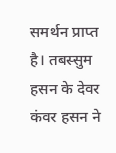समर्थन प्राप्त है। तबस्सुम हसन के देवर कंवर हसन ने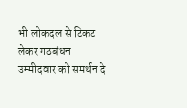भी लोकदल से टिकट लेकर गठबंधन उम्मीदवार को समर्थन दे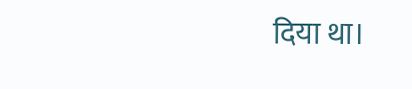दिया था।